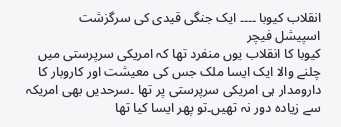انقلاب کیوبا ۔۔۔۔ ایک جنگی قیدی کی سرگزشت
اسپیشل فیچر
کیوبا کا انقلاب یوں منفرد تھا کہ امریکی سرپرستی میں چلنے والا ایک ایسا ملک جس کی معیشت اور کاروبار کا دارومدار ہی امریکی سرپرستی پر تھا ۔سرحدیں بھی امریکہ سے زیادہ دور نہ تھیں۔تو پھر ایسا کیا تھا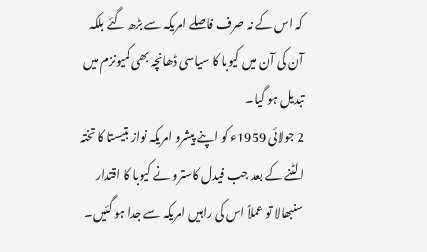کہ اس کے نہ صرف فاصلے امریکہ سے بڑھ گئے بلکہ آن کی آن میں کیوبا کا سیاسی ڈھانچہ بھی کمیونزم میں تبدیل ہو گیا۔
2 جولائی 1959ء کو اپنے پیشرو امریکہ نواز بتیستا کا تختہ الٹنے کے بعد جب فیدل کاسترو نے کیوبا کا اقتدار سنبھالا تو عملاً اس کی راہیں امریکہ سے جدا ہو گئیں۔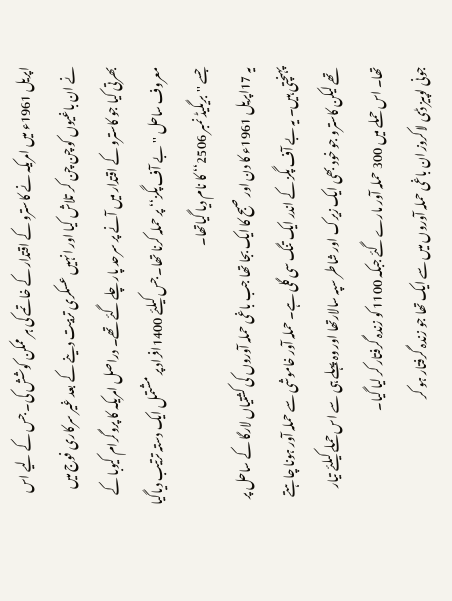اپریل 1961ء میں امریکہ نے کاسترو کے اقتدار کے خاتمے کی ہر ممکن کوشش کی۔ جس کے لیے اس نے ان باغیوں کو چن چن کر تلاش کیا اور انہیں عسکری تربیت دینے کے بعد غیر سرکاری فوج میں بھرتی کیا جو کاسترو کے اقتدار میں آنے پر سرحد پار چلے گئے تھے۔ دراصل امریکہ کا پروگرام کیوبا کے معروف ساحل ''بے آف پگز‘‘ پر حملہ کرنا تھا۔ جس کیلئے 1400افراد پر مشتمل ایک دستہ ترتیب دیاگیا جسے ''بریگیڈ نمبر 2506‘‘ کا نام دیا گیاتھا۔
یہ 17اپریل 1961ء کا دن اور صبح کا ایک بجا تھا جب باغی حملہ آوروں کی کشتیاں لارگا کے ساحل پر پہنچتی ہیں۔ یہ بے آف پگز کے اندر ایک تنگ سی گلی ہے۔ حملہ آور خاموشی سے حملہ آور ہونا چاہتے تھے لیکن کاسترو جو خود بھی ایک زیرک اور شاطر سپہ سالارتھا اور وہ پہلے ہی سے اس حملے کیلئے تیار تھا۔ اس حملے میں 300 حملہ آور مارے گئے جبکہ 1100 کو زندہ گرفتار کر لیا گیا۔
جونی لوپیز ڈی لاکروز ان باغی حملہ آوروں میں سے ایک تھا جو زندہ گرفتار ہو کر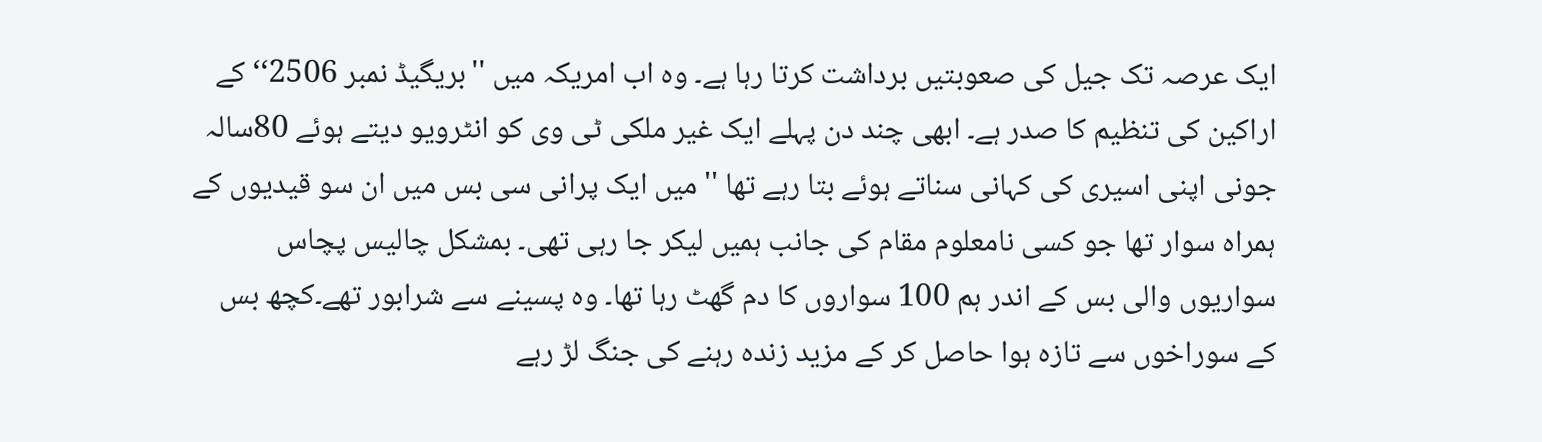ایک عرصہ تک جیل کی صعوبتیں برداشت کرتا رہا ہے۔ وہ اب امریکہ میں ''بریگیڈ نمبر 2506‘‘ کے اراکین کی تنظیم کا صدر ہے۔ ابھی چند دن پہلے ایک غیر ملکی ٹی وی کو انٹرویو دیتے ہوئے 80سالہ جونی اپنی اسیری کی کہانی سناتے ہوئے بتا رہے تھا '' میں ایک پرانی سی بس میں ان سو قیدیوں کے ہمراہ سوار تھا جو کسی نامعلوم مقام کی جانب ہمیں لیکر جا رہی تھی۔ بمشکل چالیس پچاس سواریوں والی بس کے اندر ہم 100 سواروں کا دم گھٹ رہا تھا۔ وہ پسینے سے شرابور تھے۔کچھ بس کے سوراخوں سے تازہ ہوا حاصل کر کے مزید زندہ رہنے کی جنگ لڑ رہے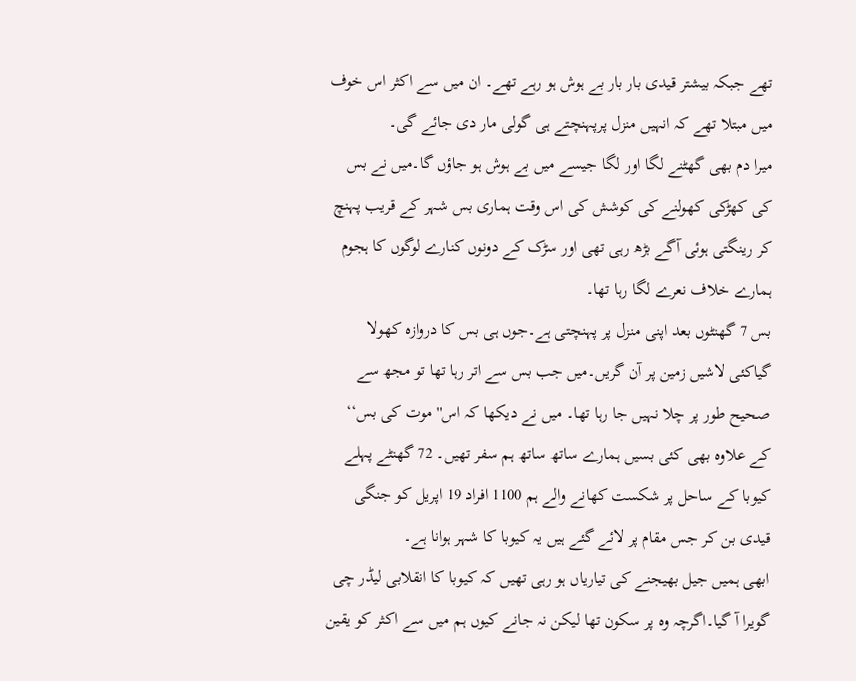تھے جبکہ بیشتر قیدی بار بار بے ہوش ہو رہے تھے۔ ان میں سے اکثر اس خوف میں مبتلا تھے کہ انہیں منزل پرپہنچتے ہی گولی مار دی جائے گی۔
میرا دم بھی گھٹنے لگا اور لگا جیسے میں بے ہوش ہو جاؤں گا۔میں نے بس کی کھڑکی کھولنے کی کوشش کی اس وقت ہماری بس شہر کے قریب پہنچ کر رینگتی ہوئی آگے بڑھ رہی تھی اور سڑک کے دونوں کنارے لوگوں کا ہجوم ہمارے خلاف نعرے لگا رہا تھا۔
بس 7 گھنٹوں بعد اپنی منزل پر پہنچتی ہے۔جوں ہی بس کا دروازہ کھولا گیاکئی لاشیں زمین پر آن گریں۔میں جب بس سے اتر رہا تھا تو مجھ سے صحیح طور پر چلا نہیں جا رہا تھا۔ میں نے دیکھا کہ اس'' موت کی بس‘‘ کے علاوہ بھی کئی بسیں ہمارے ساتھ ساتھ ہم سفر تھیں۔ 72 گھنٹے پہلے کیوبا کے ساحل پر شکست کھانے والے ہم 1100 افراد 19 اپریل کو جنگی قیدی بن کر جس مقام پر لائے گئے ہیں یہ کیوبا کا شہر ہوانا ہے۔
ابھی ہمیں جیل بھیجنے کی تیاریاں ہو رہی تھیں کہ کیوبا کا انقلابی لیڈر چی گویرا آ گیا۔اگرچہ وہ پر سکون تھا لیکن نہ جانے کیوں ہم میں سے اکثر کو یقین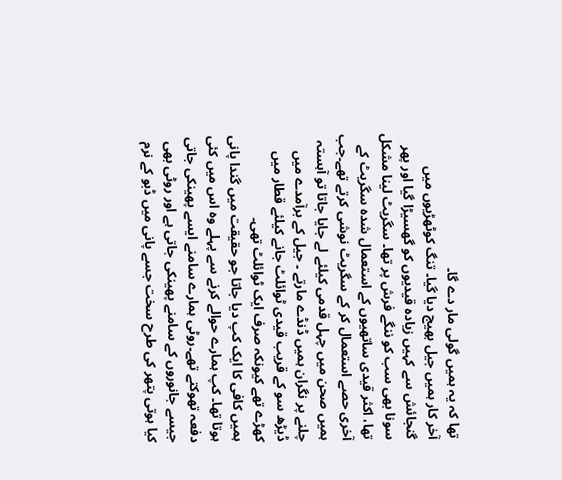تھا کہ یہ ہمیں گولی مار دے گا۔
آخر کار ہمیں جیل بھیج دیا گیا۔ تنگ کوٹھڑیوں میں گنجائش سے کہیں زیادہ قیدیوں کو گھسیڑا گیا اور پھر سونا بھی سب کو ننگے فرش پر تھا۔ سگریٹ لینا مشکل تھا، اکثر قیدی ساتھیوں کے استعمال شدہ سگریٹ کے آخری حصے استعمال کر کے سگریٹ نوشی کرتے تھے۔جب ہمیں صحن میں چہل قدمی کیلئے لے جایا جاتا تو آہستہ چلنے پر نگران ہمیں ڈنڈے مارتے ۔ جیل کے برآمدے میں ڈیڑھ سو کے قریب قیدی ٹوائلٹ جانے کیلئے قطار میں کھڑے تھے کیونکہ صرف ایک ٹوائلٹ تھی۔
ہمیں کافی کا ایک کپ دیا جاتا جو حقیقت میں گندا پانی ہوتا تھا۔ کپ ہمارے حوالے کرنے سے پہلے وہ اس میں کئی دفعہ تھوکتے تھے۔روٹی ہمارے سامنے ایسے پھینکی جاتی جیسے جانوروں کے سامنے پھینکی جاتی ہے اور روٹی بھی کیا ہوتی پتھر کی طرح سخت جسے پانی میں ڈبو کے نرم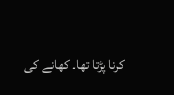کرنا پڑتا تھا۔ کھانے کی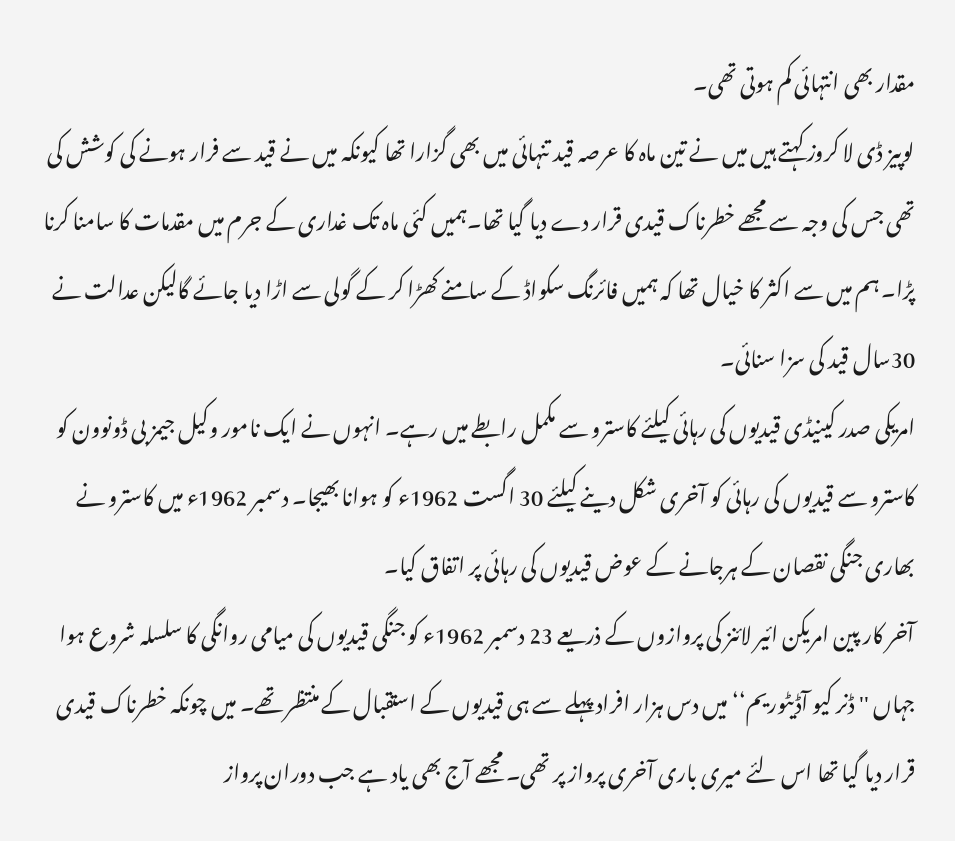مقدار بھی انتہائی کم ہوتی تھی۔
لوپیز ڈی لا کروز کہتے ہیں میں نے تین ماہ کا عرصہ قید تنہائی میں بھی گزارا تھا کیونکہ میں نے قید سے فرار ہونے کی کوشش کی تھی جس کی وجہ سے مجھے خطرناک قیدی قرار دے دیا گیا تھا۔ہمیں کئی ماہ تک غداری کے جرم میں مقدمات کا سامنا کرنا پڑا۔ ہم میں سے اکثر کا خیال تھا کہ ہمیں فائرنگ سکواڈ کے سامنے کھڑا کر کے گولی سے اڑا دیا جائے گالیکن عدالت نے 30سال قید کی سزا سنائی۔
امریکی صدر کینیڈی قیدیوں کی رہائی کیلئے کاسترو سے مکمل رابطے میں رہے۔ انہوں نے ایک نامور وکیل جیمز بی ڈونوون کو کاسترو سے قیدیوں کی رہائی کو آخری شکل دینے کیلئے 30 اگست 1962ء کو ہوانا بھیجا۔ دسمبر 1962ء میں کاسترو نے بھاری جنگی نقصان کے ہرجانے کے عوض قیدیوں کی رہائی پر اتفاق کیا۔
آخر کار پین امریکن ائیر لائنز کی پروازوں کے ذریعے 23 دسمبر 1962ء کو جنگی قیدیوں کی میامی روانگی کا سلسلہ شروع ہوا جہاں ''ڈنر کیو آڈیٹوریم‘‘ میں دس ہزار افراد پہلے سے ہی قیدیوں کے استقبال کے منتظر تھے۔ میں چونکہ خطرناک قیدی قرار دیا گیا تھا اس لئے میری باری آخری پرواز پر تھی۔ مجھے آج بھی یاد ہے جب دوران پرواز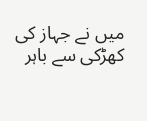میں نے جہاز کی کھڑکی سے باہر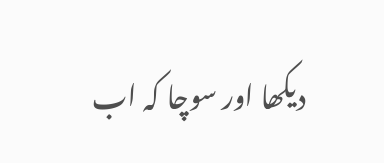دیکھا اور سوچا کہ اب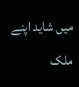میں شاید اپنے ملک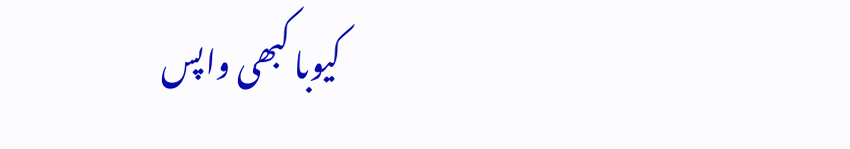کیوبا کبھی واپس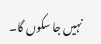نہیں جا سکوں گا۔